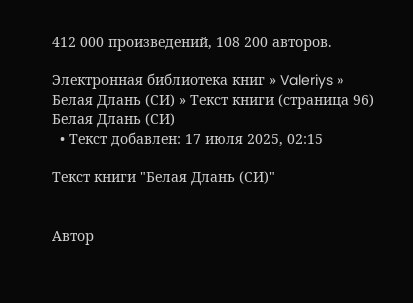412 000 произведений, 108 200 авторов.

Электронная библиотека книг » Valeriys » Белая Длань (СИ) » Текст книги (страница 96)
Белая Длань (СИ)
  • Текст добавлен: 17 июля 2025, 02:15

Текст книги "Белая Длань (СИ)"


Автор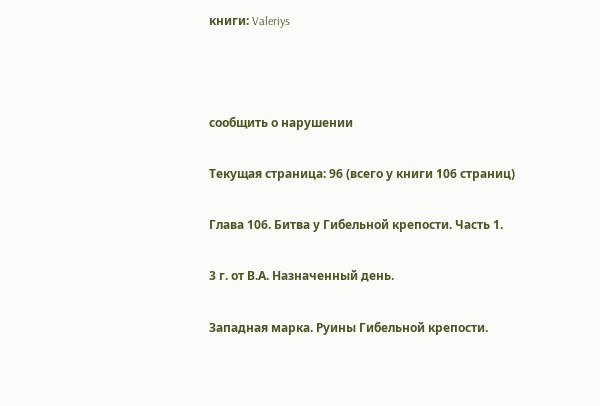книги: Valeriys



сообщить о нарушении

Текущая страница: 96 (всего у книги 106 страниц)

Глава 106. Битва у Гибельной крепости. Часть 1.

3 г. от В.А. Назначенный день.

Западная марка. Руины Гибельной крепости.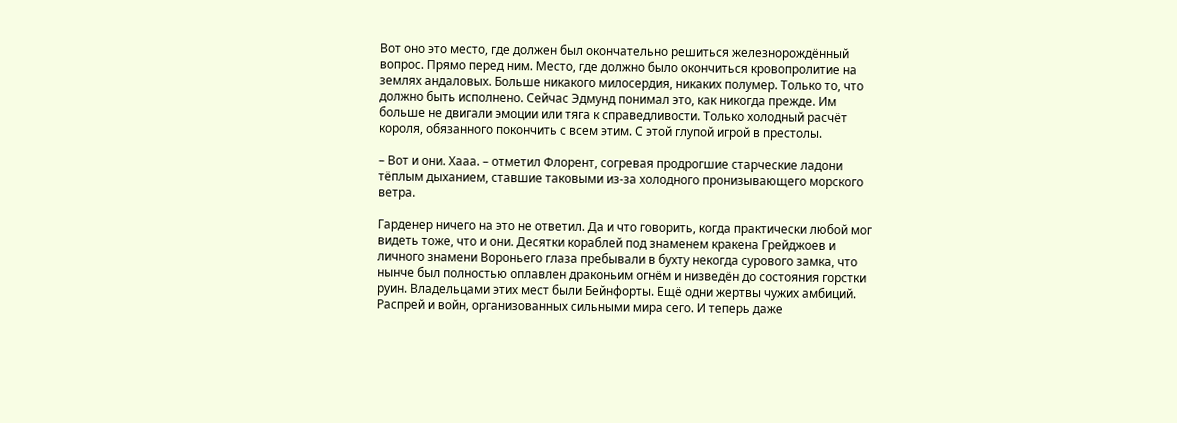Вот оно это место, где должен был окончательно решиться железнорождённый вопрос. Прямо перед ним. Место, где должно было окончиться кровопролитие на землях андаловых. Больше никакого милосердия, никаких полумер. Только то, что должно быть исполнено. Сейчас Эдмунд понимал это, как никогда прежде. Им больше не двигали эмоции или тяга к справедливости. Только холодный расчёт короля, обязанного покончить с всем этим. С этой глупой игрой в престолы.

– Вот и они. Хааа. – отметил Флорент, согревая продрогшие старческие ладони тёплым дыханием, ставшие таковыми из-за холодного пронизывающего морского ветра.

Гарденер ничего на это не ответил. Да и что говорить, когда практически любой мог видеть тоже, что и они. Десятки кораблей под знаменем кракена Грейджоев и личного знамени Вороньего глаза пребывали в бухту некогда сурового замка, что нынче был полностью оплавлен драконьим огнём и низведён до состояния горстки руин. Владельцами этих мест были Бейнфорты. Ещё одни жертвы чужих амбиций. Распрей и войн, организованных сильными мира сего. И теперь даже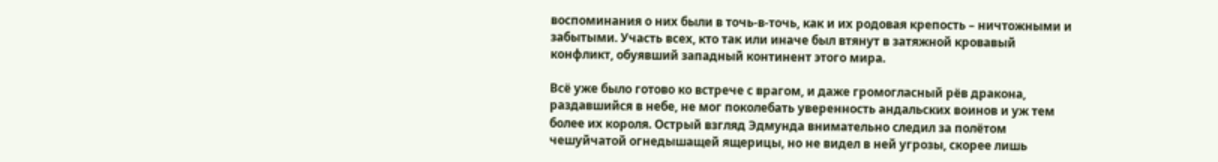воспоминания о них были в точь-в-точь, как и их родовая крепость – ничтожными и забытыми. Участь всех, кто так или иначе был втянут в затяжной кровавый конфликт, обуявший западный континент этого мира.

Всё уже было готово ко встрече с врагом, и даже громогласный рёв дракона, раздавшийся в небе, не мог поколебать уверенность андальских воинов и уж тем более их короля. Острый взгляд Эдмунда внимательно следил за полётом чешуйчатой огнедышащей ящерицы, но не видел в ней угрозы, скорее лишь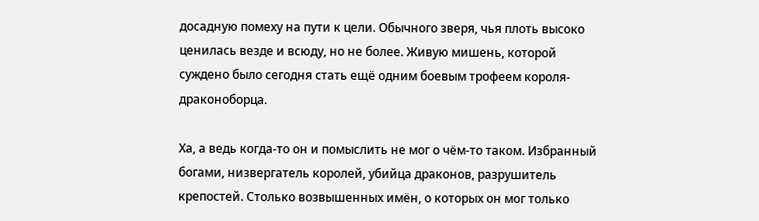досадную помеху на пути к цели. Обычного зверя, чья плоть высоко ценилась везде и всюду, но не более. Живую мишень, которой суждено было сегодня стать ещё одним боевым трофеем короля-драконоборца.

Ха, а ведь когда-то он и помыслить не мог о чём-то таком. Избранный богами, низвергатель королей, убийца драконов, разрушитель крепостей. Столько возвышенных имён, о которых он мог только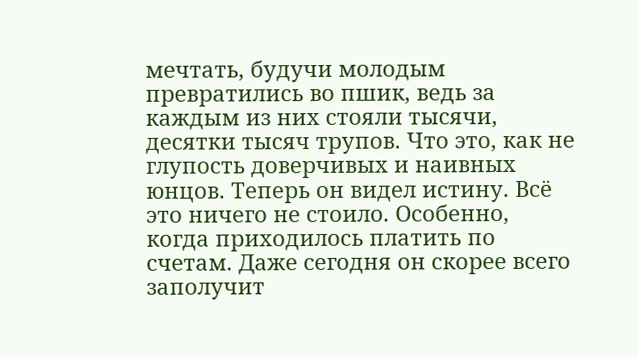мечтать, будучи молодым превратились во пшик, ведь за каждым из них стояли тысячи, десятки тысяч трупов. Что это, как не глупость доверчивых и наивных юнцов. Теперь он видел истину. Всё это ничего не стоило. Особенно, когда приходилось платить по счетам. Даже сегодня он скорее всего заполучит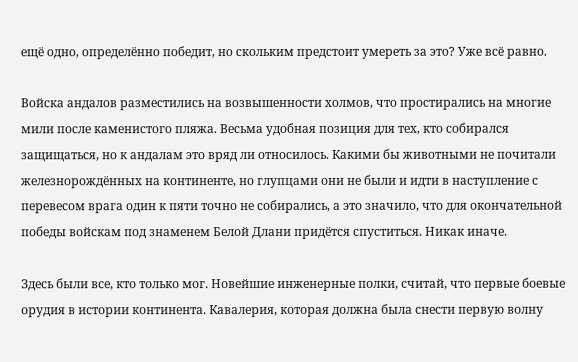ещё одно, определённо победит, но скольким предстоит умереть за это? Уже всё равно.

Войска андалов разместились на возвышенности холмов, что простирались на многие мили после каменистого пляжа. Весьма удобная позиция для тех, кто собирался защищаться, но к андалам это вряд ли относилось. Какими бы животными не почитали железнорождённых на континенте, но глупцами они не были и идти в наступление с перевесом врага один к пяти точно не собирались, а это значило, что для окончательной победы войскам под знаменем Белой Длани придётся спуститься. Никак иначе.

Здесь были все, кто только мог. Новейшие инженерные полки, считай, что первые боевые орудия в истории континента. Кавалерия, которая должна была снести первую волну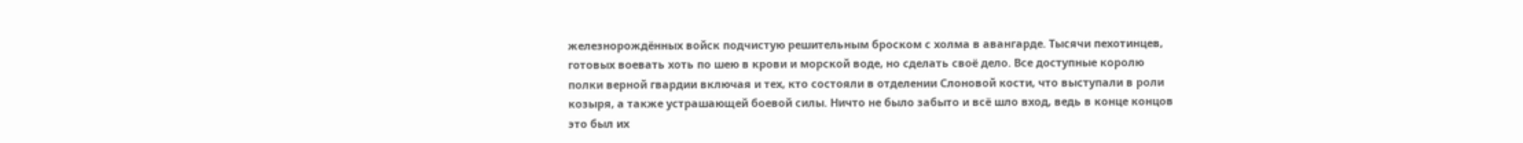железнорождённых войск подчистую решительным броском с холма в авангарде. Тысячи пехотинцев, готовых воевать хоть по шею в крови и морской воде, но сделать своё дело. Все доступные королю полки верной гвардии включая и тех, кто состояли в отделении Слоновой кости, что выступали в роли козыря, а также устрашающей боевой силы. Ничто не было забыто и всё шло вход, ведь в конце концов это был их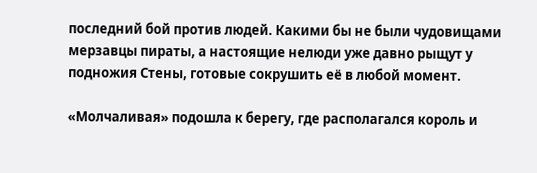последний бой против людей. Какими бы не были чудовищами мерзавцы пираты, а настоящие нелюди уже давно рыщут у подножия Стены, готовые сокрушить её в любой момент.

«Молчаливая» подошла к берегу, где располагался король и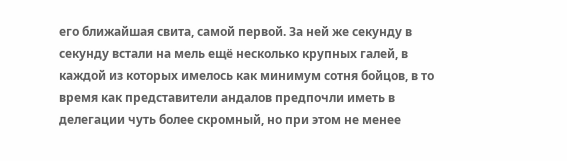его ближайшая свита, самой первой. За ней же секунду в секунду встали на мель ещё несколько крупных галей, в каждой из которых имелось как минимум сотня бойцов, в то время как представители андалов предпочли иметь в делегации чуть более скромный, но при этом не менее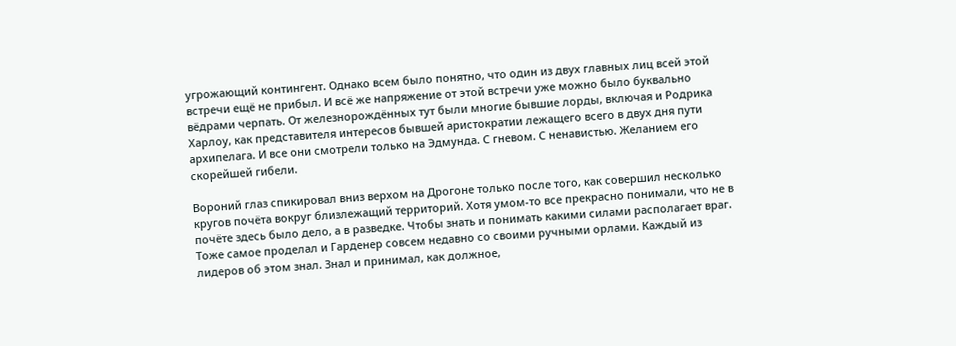угрожающий контингент. Однако всем было понятно, что один из двух главных лиц всей этой встречи ещё не прибыл. И всё же напряжение от этой встречи уже можно было буквально вёдрами черпать. От железнорождённых тут были многие бывшие лорды, включая и Родрика Харлоу, как представителя интересов бывшей аристократии лежащего всего в двух дня пути архипелага. И все они смотрели только на Эдмунда. С гневом. С ненавистью. Желанием его скорейшей гибели.

Вороний глаз спикировал вниз верхом на Дрогоне только после того, как совершил несколько кругов почёта вокруг близлежащий территорий. Хотя умом-то все прекрасно понимали, что не в почёте здесь было дело, а в разведке. Чтобы знать и понимать какими силами располагает враг. Тоже самое проделал и Гарденер совсем недавно со своими ручными орлами. Каждый из лидеров об этом знал. Знал и принимал, как должное,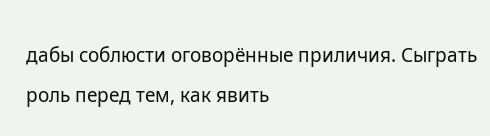дабы соблюсти оговорённые приличия. Сыграть роль перед тем, как явить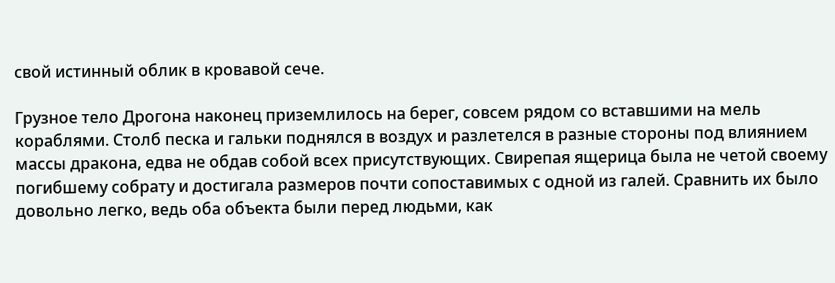свой истинный облик в кровавой сече.

Грузное тело Дрогона наконец приземлилось на берег, совсем рядом со вставшими на мель кораблями. Столб песка и гальки поднялся в воздух и разлетелся в разные стороны под влиянием массы дракона, едва не обдав собой всех присутствующих. Свирепая ящерица была не четой своему погибшему собрату и достигала размеров почти сопоставимых с одной из галей. Сравнить их было довольно легко, ведь оба объекта были перед людьми, как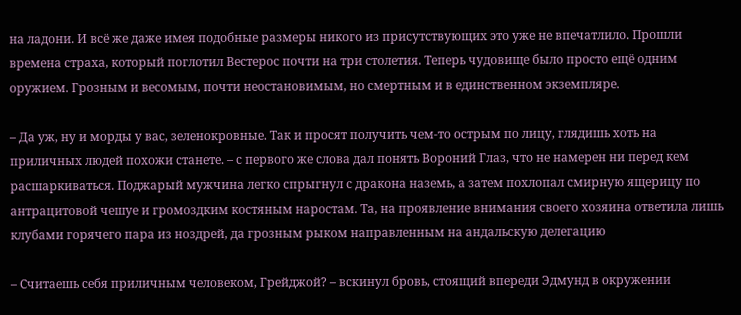на ладони. И всё же даже имея подобные размеры никого из присутствующих это уже не впечатлило. Прошли времена страха, который поглотил Вестерос почти на три столетия. Теперь чудовище было просто ещё одним оружием. Грозным и весомым, почти неостановимым, но смертным и в единственном экземпляре.

– Да уж, ну и морды у вас, зеленокровные. Так и просят получить чем-то острым по лицу, глядишь хоть на приличных людей похожи станете. – с первого же слова дал понять Вороний Глаз, что не намерен ни перед кем расшаркиваться. Поджарый мужчина легко спрыгнул с дракона наземь, а затем похлопал смирную ящерицу по антрацитовой чешуе и громоздким костяным наростам. Та, на проявление внимания своего хозяина ответила лишь клубами горячего пара из ноздрей, да грозным рыком направленным на андальскую делегацию

– Считаешь себя приличным человеком, Грейджой? – вскинул бровь, стоящий впереди Эдмунд в окружении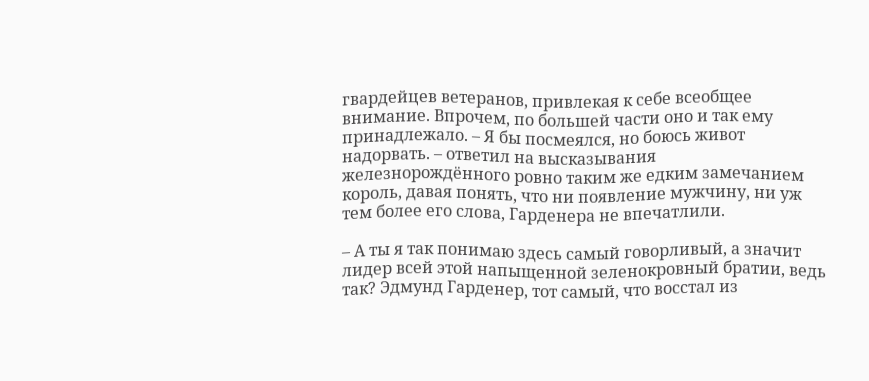гвардейцев ветеранов, привлекая к себе всеобщее внимание. Впрочем, по большей части оно и так ему принадлежало. – Я бы посмеялся, но боюсь живот надорвать. – ответил на высказывания железнорождённого ровно таким же едким замечанием король, давая понять, что ни появление мужчину, ни уж тем более его слова, Гарденера не впечатлили.

– А ты я так понимаю здесь самый говорливый, а значит лидер всей этой напыщенной зеленокровный братии, ведь так? Эдмунд Гарденер, тот самый, что восстал из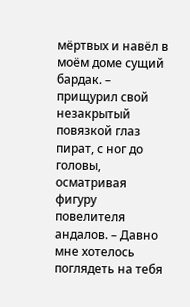мёртвых и навёл в моём доме сущий бардак. – прищурил свой незакрытый повязкой глаз пират, с ног до головы, осматривая фигуру повелителя андалов. – Давно мне хотелось поглядеть на тебя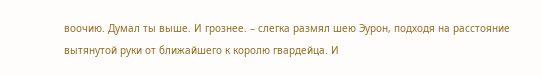воочию. Думал ты выше. И грознее. – слегка размял шею Эурон, подходя на расстояние вытянутой руки от ближайшего к королю гвардейца. И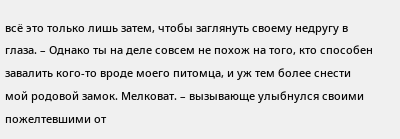всё это только лишь затем, чтобы заглянуть своему недругу в глаза. – Однако ты на деле совсем не похож на того, кто способен завалить кого-то вроде моего питомца, и уж тем более снести мой родовой замок. Мелковат. – вызывающе улыбнулся своими пожелтевшими от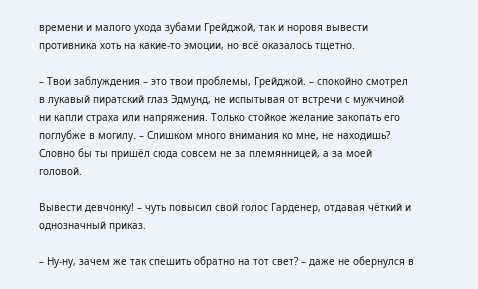времени и малого ухода зубами Грейджой, так и норовя вывести противника хоть на какие-то эмоции, но всё оказалось тщетно.

– Твои заблуждения – это твои проблемы, Грейджой. – спокойно смотрел в лукавый пиратский глаз Эдмунд, не испытывая от встречи с мужчиной ни капли страха или напряжения. Только стойкое желание закопать его поглубже в могилу. – Слишком много внимания ко мне, не находишь? Словно бы ты пришёл сюда совсем не за племянницей, а за моей головой.

Вывести девчонку! – чуть повысил свой голос Гарденер, отдавая чёткий и однозначный приказ.

– Ну-ну, зачем же так спешить обратно на тот свет? – даже не обернулся в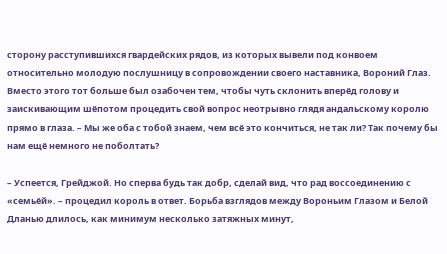сторону расступившихся гвардейских рядов, из которых вывели под конвоем относительно молодую послушницу в сопровождении своего наставника, Вороний Глаз. Вместо этого тот больше был озабочен тем, чтобы чуть склонить вперёд голову и заискивающим шёпотом процедить свой вопрос неотрывно глядя андальскому королю прямо в глаза. – Мы же оба с тобой знаем, чем всё это кончиться, не так ли? Так почему бы нам ещё немного не поболтать?

– Успеется, Грейджой. Но сперва будь так добр, сделай вид, что рад воссоединению с «семьёй». – процедил король в ответ. Борьба взглядов между Вороньим Глазом и Белой Дланью длилось, как минимум несколько затяжных минут,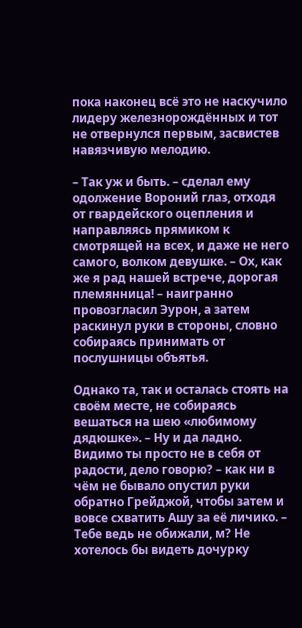пока наконец всё это не наскучило лидеру железнорождённых и тот не отвернулся первым, засвистев навязчивую мелодию.

– Так уж и быть. – сделал ему одолжение Вороний глаз, отходя от гвардейского оцепления и направляясь прямиком к смотрящей на всех, и даже не него самого, волком девушке. – Ох, как же я рад нашей встрече, дорогая племянница! – наигранно провозгласил Эурон, а затем раскинул руки в стороны, словно собираясь принимать от послушницы объятья.

Однако та, так и осталась стоять на своём месте, не собираясь вешаться на шею «любимому дядюшке». – Ну и да ладно. Видимо ты просто не в себя от радости, дело говорю? – как ни в чём не бывало опустил руки обратно Грейджой, чтобы затем и вовсе схватить Ашу за её личико. – Тебе ведь не обижали, м? Не хотелось бы видеть дочурку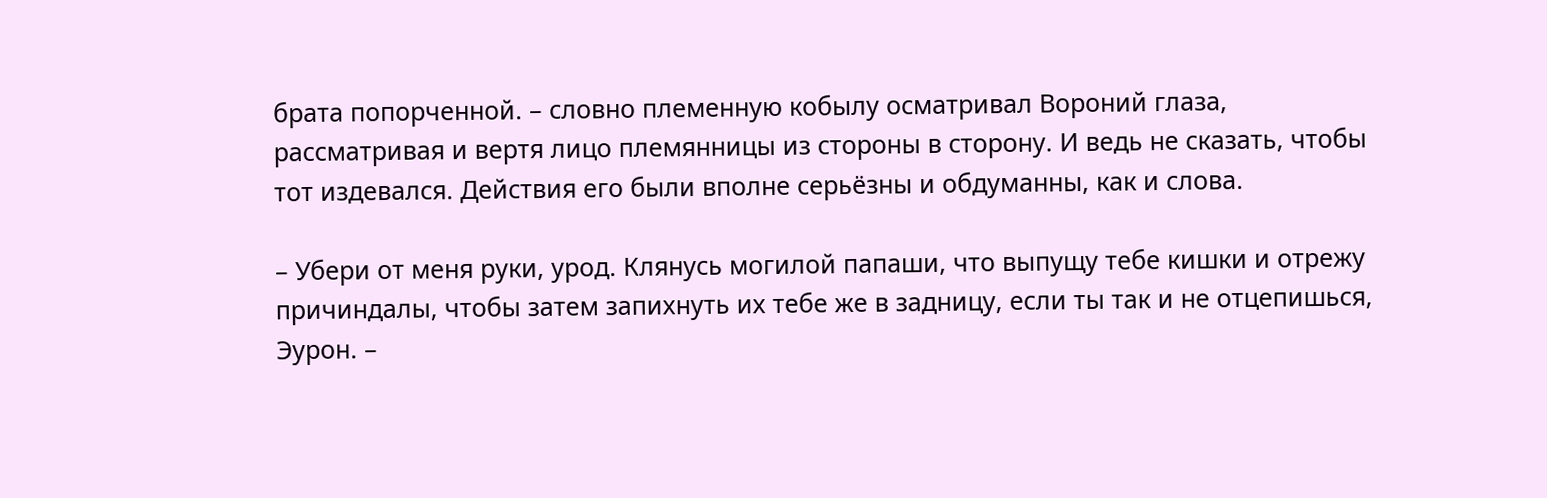брата попорченной. – словно племенную кобылу осматривал Вороний глаза, рассматривая и вертя лицо племянницы из стороны в сторону. И ведь не сказать, чтобы тот издевался. Действия его были вполне серьёзны и обдуманны, как и слова.

– Убери от меня руки, урод. Клянусь могилой папаши, что выпущу тебе кишки и отрежу причиндалы, чтобы затем запихнуть их тебе же в задницу, если ты так и не отцепишься, Эурон. –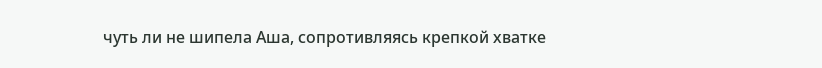чуть ли не шипела Аша, сопротивляясь крепкой хватке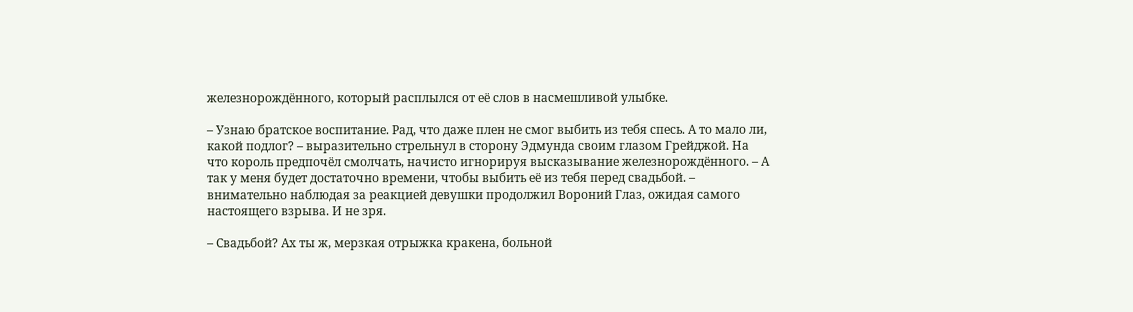железнорождённого, который расплылся от её слов в насмешливой улыбке.

– Узнаю братское воспитание. Рад, что даже плен не смог выбить из тебя спесь. А то мало ли, какой подлог? – выразительно стрельнул в сторону Эдмунда своим глазом Грейджой. На что король предпочёл смолчать, начисто игнорируя высказывание железнорождённого. – А так у меня будет достаточно времени, чтобы выбить её из тебя перед свадьбой. – внимательно наблюдая за реакцией девушки продолжил Вороний Глаз, ожидая самого настоящего взрыва. И не зря.

– Свадьбой? Ах ты ж, мерзкая отрыжка кракена, больной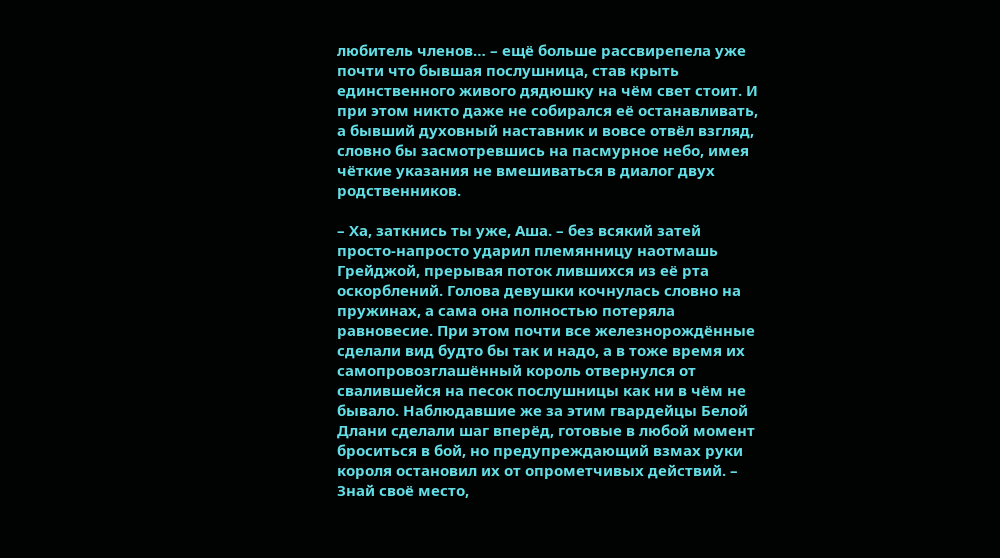любитель членов… – ещё больше рассвирепела уже почти что бывшая послушница, став крыть единственного живого дядюшку на чём свет стоит. И при этом никто даже не собирался её останавливать, а бывший духовный наставник и вовсе отвёл взгляд, словно бы засмотревшись на пасмурное небо, имея чёткие указания не вмешиваться в диалог двух родственников.

– Ха, заткнись ты уже, Аша. – без всякий затей просто-напросто ударил племянницу наотмашь Грейджой, прерывая поток лившихся из её рта оскорблений. Голова девушки кочнулась словно на пружинах, а сама она полностью потеряла равновесие. При этом почти все железнорождённые сделали вид будто бы так и надо, а в тоже время их самопровозглашённый король отвернулся от свалившейся на песок послушницы как ни в чём не бывало. Наблюдавшие же за этим гвардейцы Белой Длани сделали шаг вперёд, готовые в любой момент броситься в бой, но предупреждающий взмах руки короля остановил их от опрометчивых действий. – Знай своё место,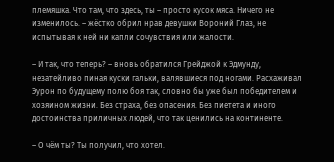племяшка. Что там, что здесь, ты – просто кусок мяса. Ничего не изменилось. – жёстко обрил нрав девушки Вороний Глаз, не испытывая к ней ни капли сочувствия или жалости.

– И так, что теперь? – вновь обратился Грейджой к Эдмунду, незатейливо пиная куски гальки, валявшиеся под ногами. Расхаживал Эурон по будущему полю боя так, словно бы уже был победителем и хозяином жизни. Без страха, без опасения. Без пиетета и иного достоинства приличных людей, что так ценились на континенте.

– О чём ты? Ты получил, что хотел.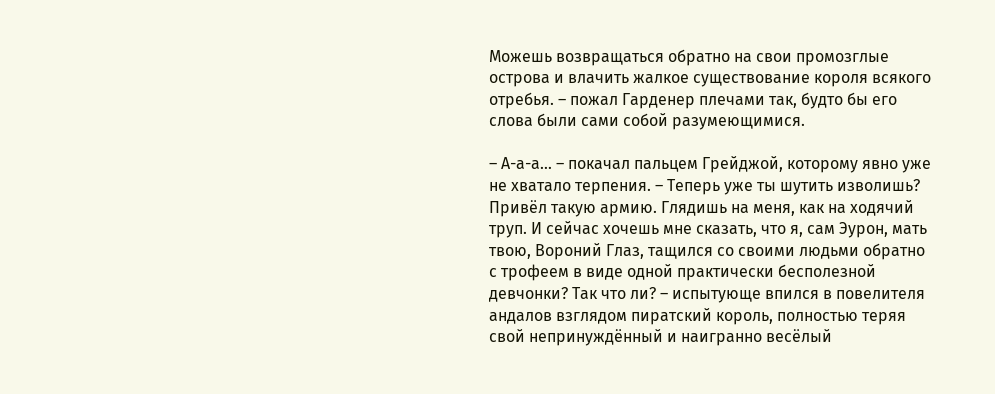Можешь возвращаться обратно на свои промозглые острова и влачить жалкое существование короля всякого отребья. – пожал Гарденер плечами так, будто бы его слова были сами собой разумеющимися.

– А-а-а… – покачал пальцем Грейджой, которому явно уже не хватало терпения. – Теперь уже ты шутить изволишь? Привёл такую армию. Глядишь на меня, как на ходячий труп. И сейчас хочешь мне сказать, что я, сам Эурон, мать твою, Вороний Глаз, тащился со своими людьми обратно с трофеем в виде одной практически бесполезной девчонки? Так что ли? – испытующе впился в повелителя андалов взглядом пиратский король, полностью теряя свой непринуждённый и наигранно весёлый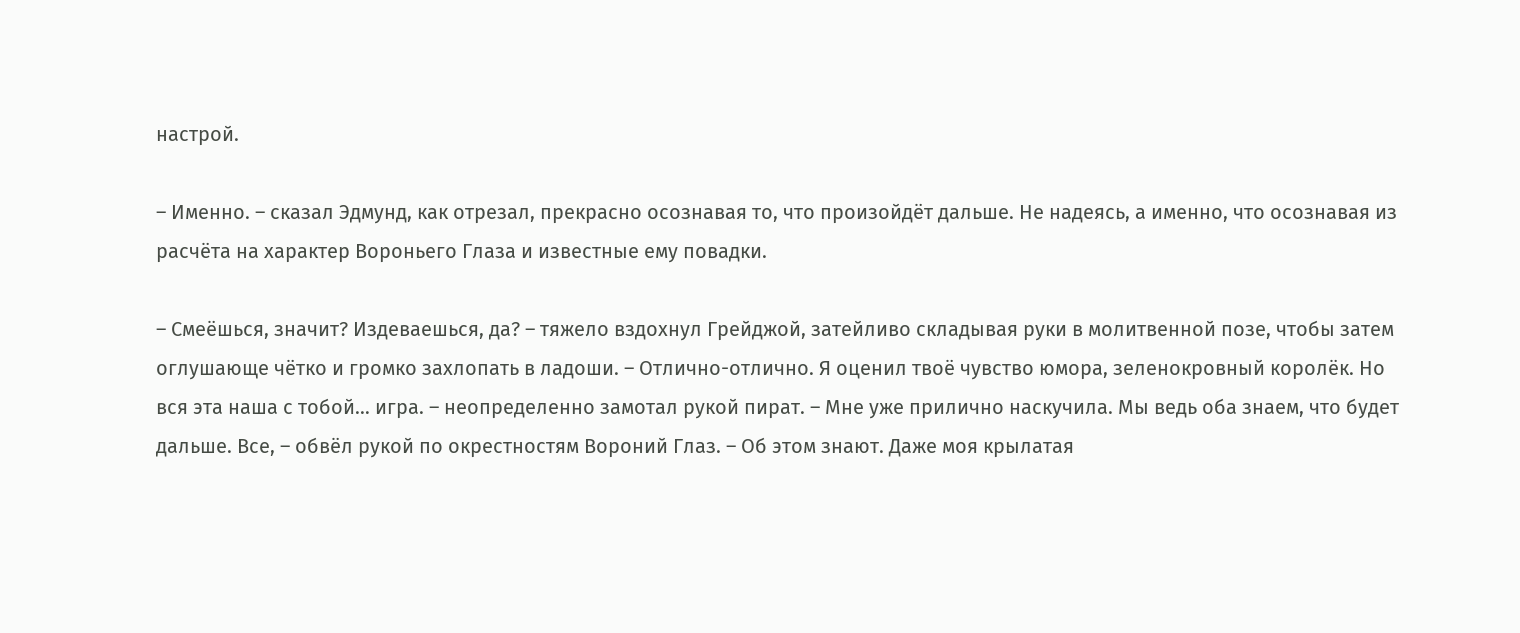настрой.

– Именно. – сказал Эдмунд, как отрезал, прекрасно осознавая то, что произойдёт дальше. Не надеясь, а именно, что осознавая из расчёта на характер Вороньего Глаза и известные ему повадки.

– Смеёшься, значит? Издеваешься, да? – тяжело вздохнул Грейджой, затейливо складывая руки в молитвенной позе, чтобы затем оглушающе чётко и громко захлопать в ладоши. – Отлично-отлично. Я оценил твоё чувство юмора, зеленокровный королёк. Но вся эта наша с тобой… игра. – неопределенно замотал рукой пират. – Мне уже прилично наскучила. Мы ведь оба знаем, что будет дальше. Все, – обвёл рукой по окрестностям Вороний Глаз. – Об этом знают. Даже моя крылатая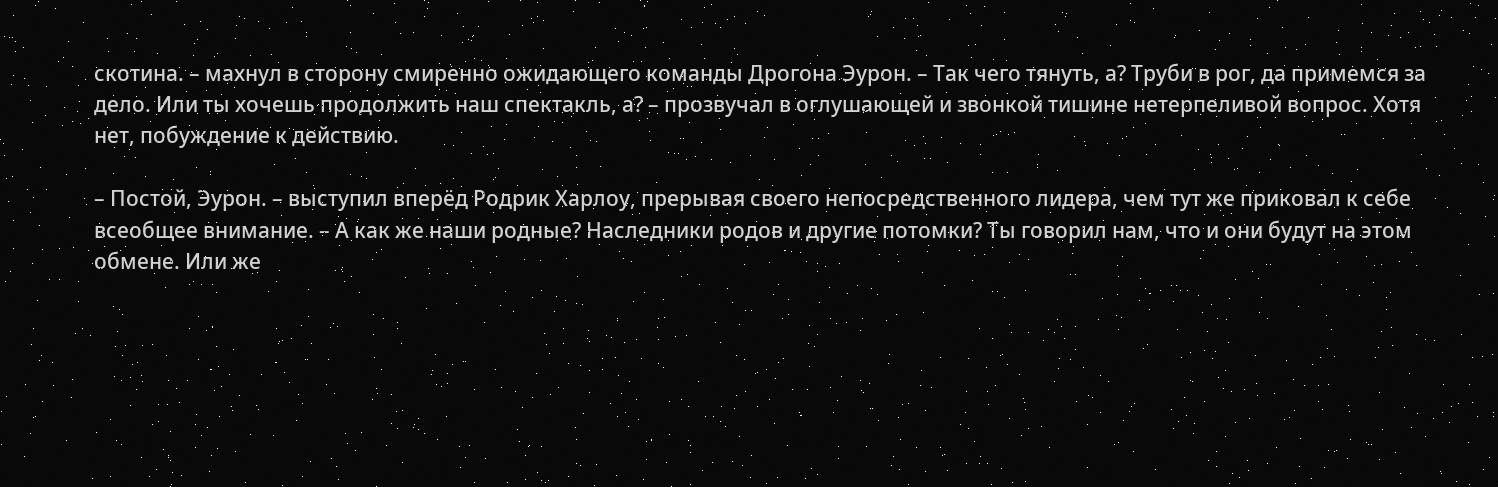скотина. – махнул в сторону смиренно ожидающего команды Дрогона Эурон. – Так чего тянуть, а? Труби в рог, да примемся за дело. Или ты хочешь продолжить наш спектакль, а? – прозвучал в оглушающей и звонкой тишине нетерпеливой вопрос. Хотя нет, побуждение к действию.

– Постой, Эурон. – выступил вперёд Родрик Харлоу, прерывая своего непосредственного лидера, чем тут же приковал к себе всеобщее внимание. – А как же наши родные? Наследники родов и другие потомки? Ты говорил нам, что и они будут на этом обмене. Или же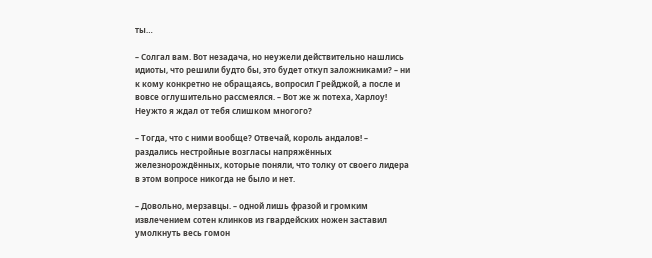ты…

– Солгал вам. Вот незадача, но неужели действительно нашлись идиоты, что решили будто бы, это будет откуп заложниками? – ни к кому конкретно не обращаясь, вопросил Грейджой, а после и вовсе оглушительно рассмеялся. – Вот же ж потеха, Харлоу! Неужто я ждал от тебя слишком многого?

– Тогда, что с ними вообще? Отвечай, король андалов! – раздались нестройные возгласы напряжённых железнорождённых, которые поняли, что толку от своего лидера в этом вопросе никогда не было и нет.

– Довольно, мерзавцы. – одной лишь фразой и громким извлечением сотен клинков из гвардейских ножен заставил умолкнуть весь гомон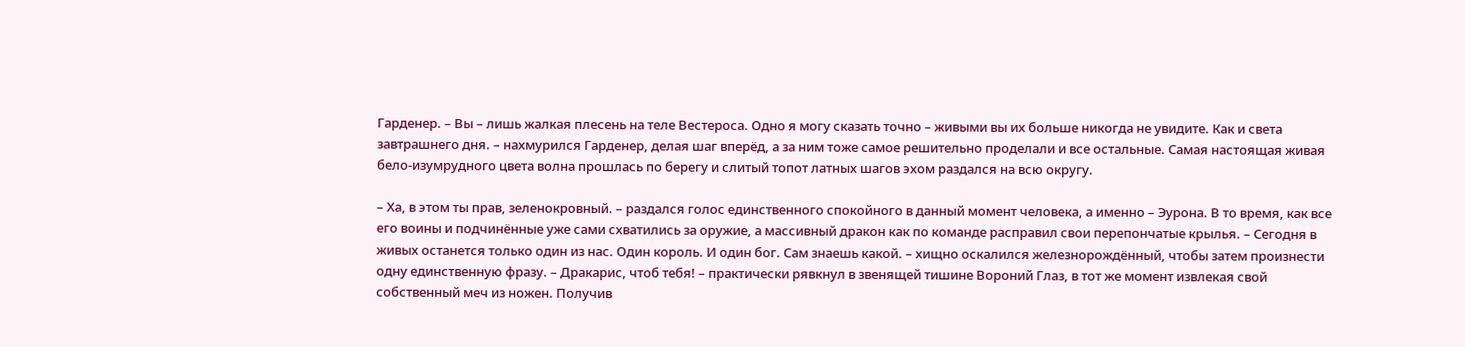Гарденер. – Вы – лишь жалкая плесень на теле Вестероса. Одно я могу сказать точно – живыми вы их больше никогда не увидите. Как и света завтрашнего дня. – нахмурился Гарденер, делая шаг вперёд, а за ним тоже самое решительно проделали и все остальные. Самая настоящая живая бело-изумрудного цвета волна прошлась по берегу и слитый топот латных шагов эхом раздался на всю округу.

– Ха, в этом ты прав, зеленокровный. – раздался голос единственного спокойного в данный момент человека, а именно – Эурона. В то время, как все его воины и подчинённые уже сами схватились за оружие, а массивный дракон как по команде расправил свои перепончатые крылья. – Сегодня в живых останется только один из нас. Один король. И один бог. Сам знаешь какой. – хищно оскалился железнорождённый, чтобы затем произнести одну единственную фразу. – Дракарис, чтоб тебя! – практически рявкнул в звенящей тишине Вороний Глаз, в тот же момент извлекая свой собственный меч из ножен. Получив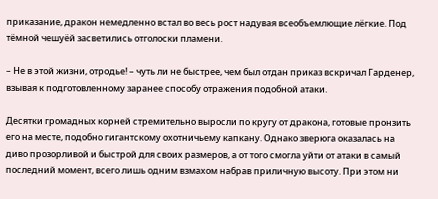приказание, дракон немедленно встал во весь рост надувая всеобъемлющие лёгкие. Под тёмной чешуёй засветились отголоски пламени.

– Не в этой жизни, отродье! – чуть ли не быстрее, чем был отдан приказ вскричал Гарденер, взывая к подготовленному заранее способу отражения подобной атаки.

Десятки громадных корней стремительно выросли по кругу от дракона, готовые пронзить его на месте, подобно гигантскому охотничьему капкану. Однако зверюга оказалась на диво прозорливой и быстрой для своих размеров, а от того смогла уйти от атаки в самый последний момент, всего лишь одним взмахом набрав приличную высоту. При этом ни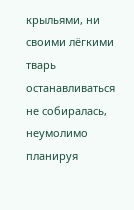крыльями, ни своими лёгкими тварь останавливаться не собиралась, неумолимо планируя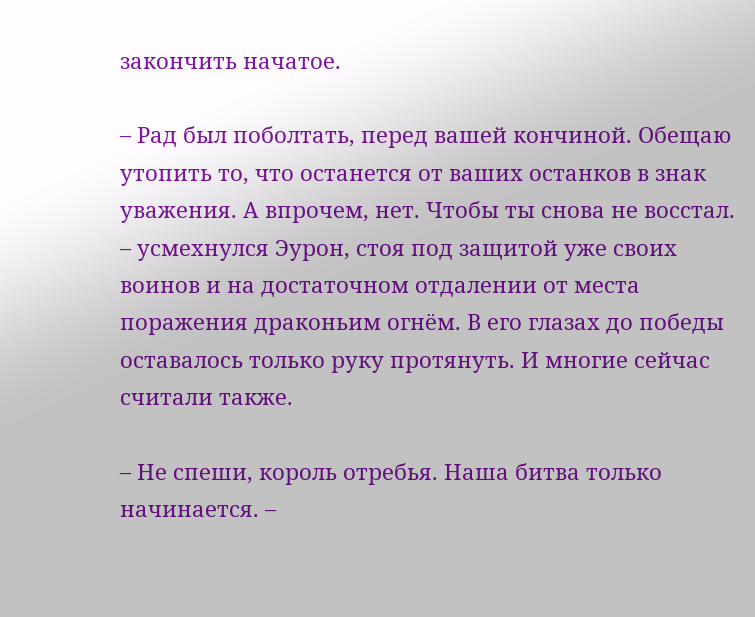закончить начатое.

– Рад был поболтать, перед вашей кончиной. Обещаю утопить то, что останется от ваших останков в знак уважения. А впрочем, нет. Чтобы ты снова не восстал. – усмехнулся Эурон, стоя под защитой уже своих воинов и на достаточном отдалении от места поражения драконьим огнём. В его глазах до победы оставалось только руку протянуть. И многие сейчас считали также.

– Не спеши, король отребья. Наша битва только начинается. –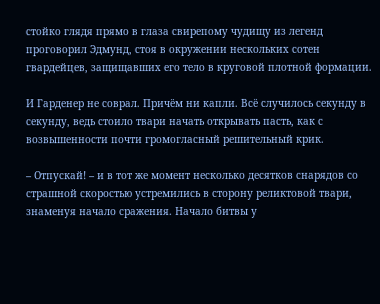стойко глядя прямо в глаза свирепому чудищу из легенд проговорил Эдмунд, стоя в окружении нескольких сотен гвардейцев, защищавших его тело в круговой плотной формации.

И Гарденер не соврал. Причём ни капли. Всё случилось секунду в секунду, ведь стоило твари начать открывать пасть, как с возвышенности почти громогласный решительный крик.

– Отпускай! – и в тот же момент несколько десятков снарядов со страшной скоростью устремились в сторону реликтовой твари, знаменуя начало сражения. Начало битвы у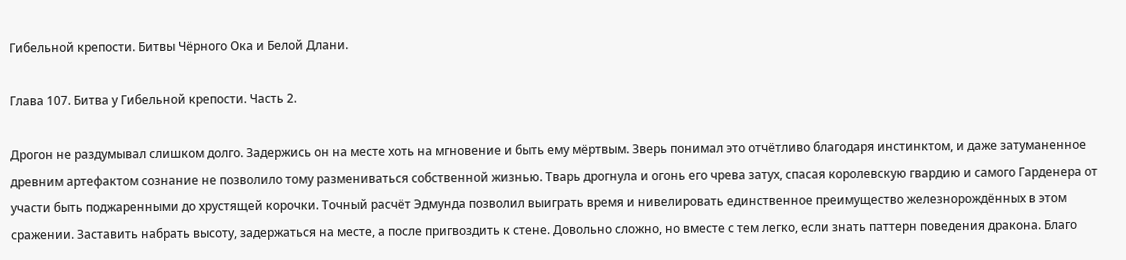Гибельной крепости. Битвы Чёрного Ока и Белой Длани.

Глава 107. Битва у Гибельной крепости. Часть 2.

Дрогон не раздумывал слишком долго. Задержись он на месте хоть на мгновение и быть ему мёртвым. Зверь понимал это отчётливо благодаря инстинктом, и даже затуманенное древним артефактом сознание не позволило тому размениваться собственной жизнью. Тварь дрогнула и огонь его чрева затух, спасая королевскую гвардию и самого Гарденера от участи быть поджаренными до хрустящей корочки. Точный расчёт Эдмунда позволил выиграть время и нивелировать единственное преимущество железнорождённых в этом сражении. Заставить набрать высоту, задержаться на месте, а после пригвоздить к стене. Довольно сложно, но вместе с тем легко, если знать паттерн поведения дракона. Благо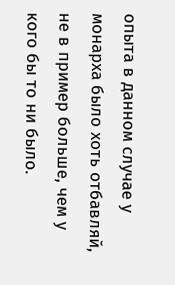опыта в данном случае у монарха было хоть отбавляй, не в пример больше, чем у кого бы то ни было.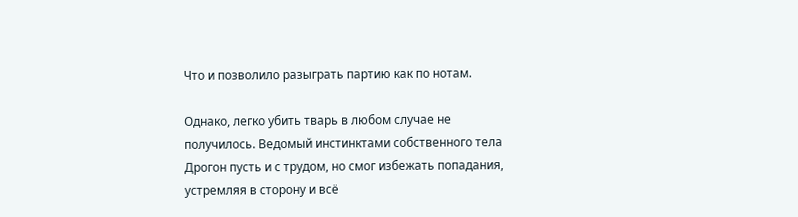Что и позволило разыграть партию как по нотам.

Однако, легко убить тварь в любом случае не получилось. Ведомый инстинктами собственного тела Дрогон пусть и с трудом, но смог избежать попадания, устремляя в сторону и всё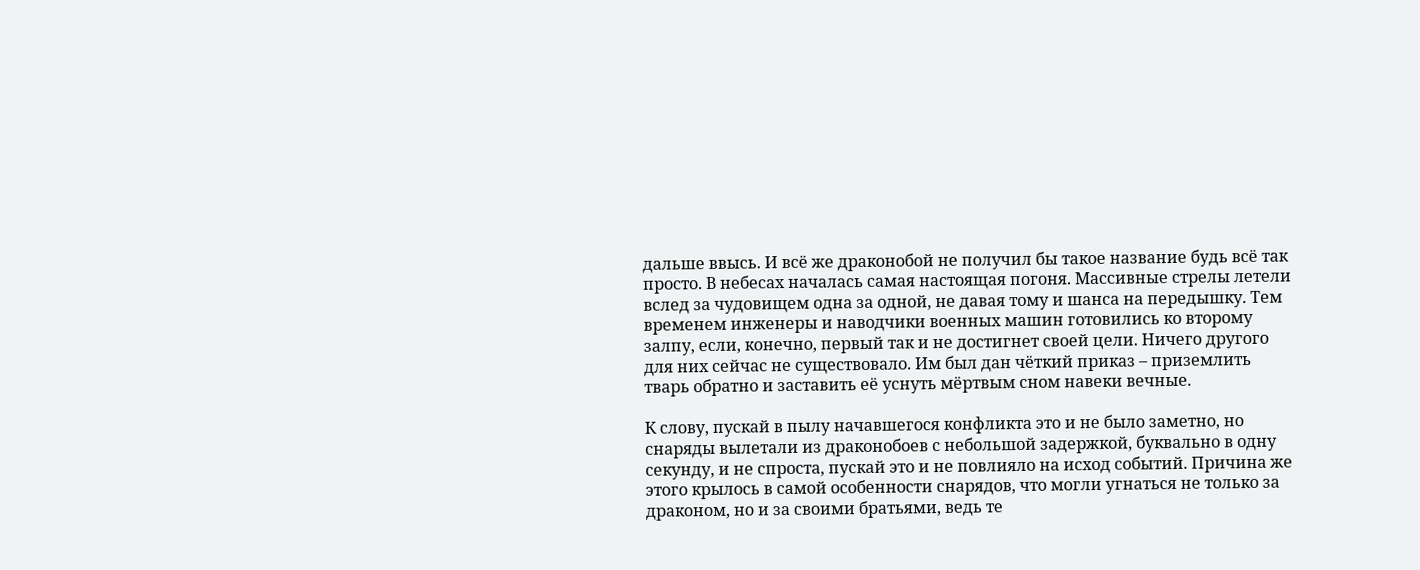дальше ввысь. И всё же драконобой не получил бы такое название будь всё так просто. В небесах началась самая настоящая погоня. Массивные стрелы летели вслед за чудовищем одна за одной, не давая тому и шанса на передышку. Тем временем инженеры и наводчики военных машин готовились ко второму залпу, если, конечно, первый так и не достигнет своей цели. Ничего другого для них сейчас не существовало. Им был дан чёткий приказ – приземлить тварь обратно и заставить её уснуть мёртвым сном навеки вечные.

К слову, пускай в пылу начавшегося конфликта это и не было заметно, но снаряды вылетали из драконобоев с небольшой задержкой, буквально в одну секунду, и не спроста, пускай это и не повлияло на исход событий. Причина же этого крылось в самой особенности снарядов, что могли угнаться не только за драконом, но и за своими братьями, ведь те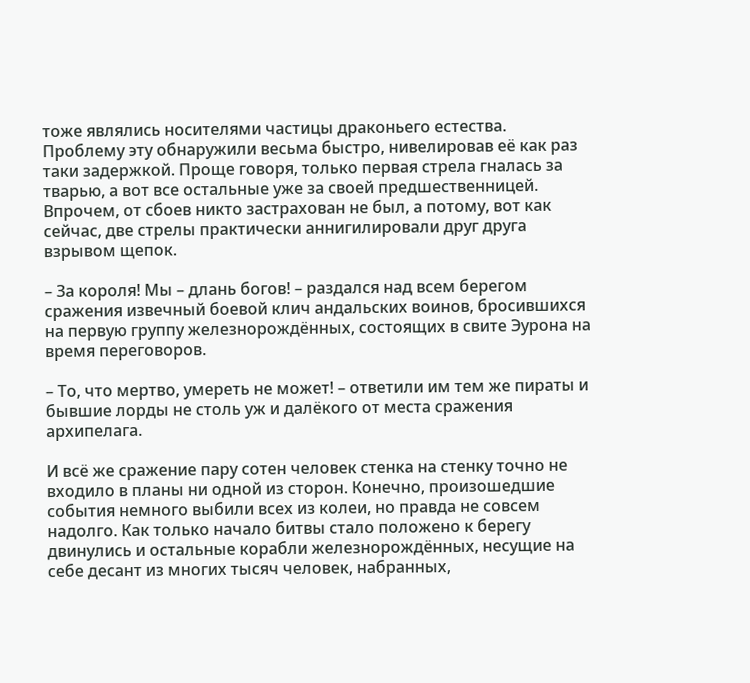тоже являлись носителями частицы драконьего естества. Проблему эту обнаружили весьма быстро, нивелировав её как раз таки задержкой. Проще говоря, только первая стрела гналась за тварью, а вот все остальные уже за своей предшественницей. Впрочем, от сбоев никто застрахован не был, а потому, вот как сейчас, две стрелы практически аннигилировали друг друга взрывом щепок.

– За короля! Мы – длань богов! – раздался над всем берегом сражения извечный боевой клич андальских воинов, бросившихся на первую группу железнорождённых, состоящих в свите Эурона на время переговоров.

– То, что мертво, умереть не может! – ответили им тем же пираты и бывшие лорды не столь уж и далёкого от места сражения архипелага.

И всё же сражение пару сотен человек стенка на стенку точно не входило в планы ни одной из сторон. Конечно, произошедшие события немного выбили всех из колеи, но правда не совсем надолго. Как только начало битвы стало положено к берегу двинулись и остальные корабли железнорождённых, несущие на себе десант из многих тысяч человек, набранных,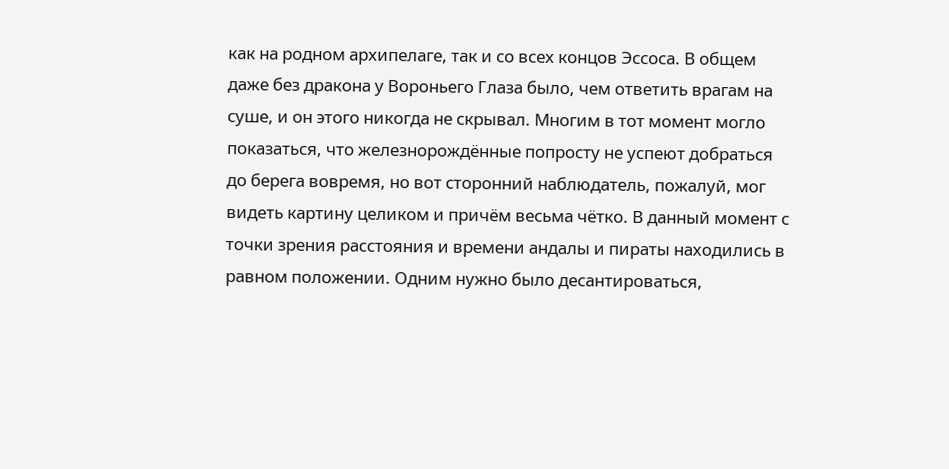как на родном архипелаге, так и со всех концов Эссоса. В общем даже без дракона у Вороньего Глаза было, чем ответить врагам на суше, и он этого никогда не скрывал. Многим в тот момент могло показаться, что железнорождённые попросту не успеют добраться до берега вовремя, но вот сторонний наблюдатель, пожалуй, мог видеть картину целиком и причём весьма чётко. В данный момент с точки зрения расстояния и времени андалы и пираты находились в равном положении. Одним нужно было десантироваться,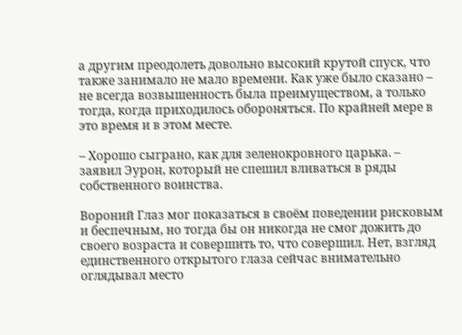а другим преодолеть довольно высокий крутой спуск, что также занимало не мало времени. Как уже было сказано – не всегда возвышенность была преимуществом, а только тогда, когда приходилось обороняться. По крайней мере в это время и в этом месте.

– Хорошо сыграно, как для зеленокровного царька. – заявил Эурон, который не спешил вливаться в ряды собственного воинства.

Вороний Глаз мог показаться в своём поведении рисковым и беспечным, но тогда бы он никогда не смог дожить до своего возраста и совершить то, что совершил. Нет, взгляд единственного открытого глаза сейчас внимательно оглядывал место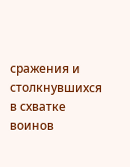сражения и столкнувшихся в схватке воинов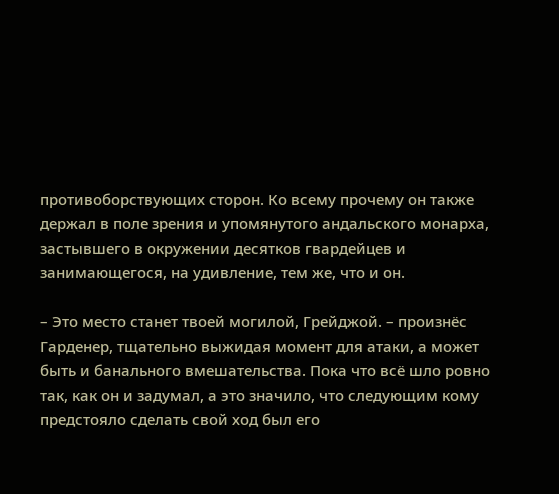противоборствующих сторон. Ко всему прочему он также держал в поле зрения и упомянутого андальского монарха, застывшего в окружении десятков гвардейцев и занимающегося, на удивление, тем же, что и он.

– Это место станет твоей могилой, Грейджой. – произнёс Гарденер, тщательно выжидая момент для атаки, а может быть и банального вмешательства. Пока что всё шло ровно так, как он и задумал, а это значило, что следующим кому предстояло сделать свой ход был его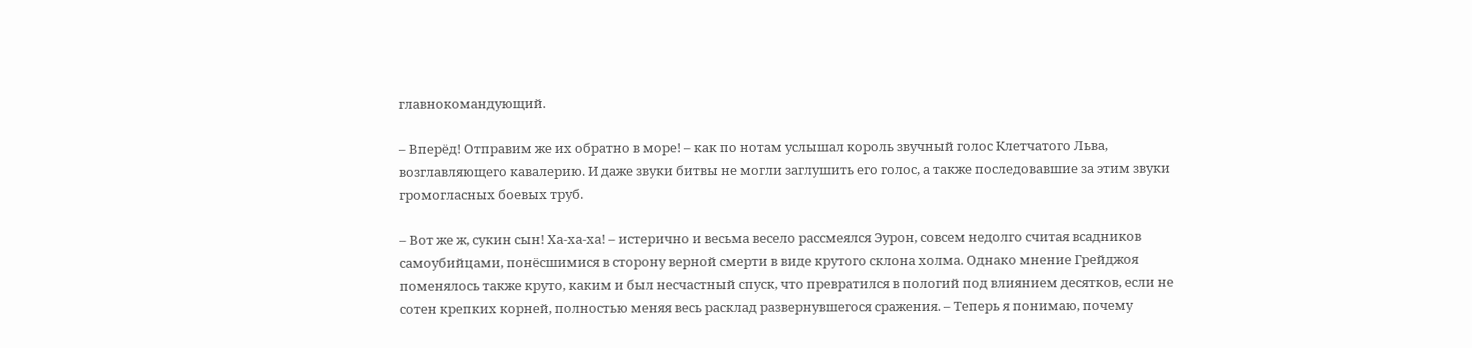главнокомандующий.

– Вперёд! Отправим же их обратно в море! – как по нотам услышал король звучный голос Клетчатого Льва, возглавляющего кавалерию. И даже звуки битвы не могли заглушить его голос, а также последовавшие за этим звуки громогласных боевых труб.

– Вот же ж, сукин сын! Ха-ха-ха! – истерично и весьма весело рассмеялся Эурон, совсем недолго считая всадников самоубийцами, понёсшимися в сторону верной смерти в виде крутого склона холма. Однако мнение Грейджоя поменялось также круто, каким и был несчастный спуск, что превратился в пологий под влиянием десятков, если не сотен крепких корней, полностью меняя весь расклад развернувшегося сражения. – Теперь я понимаю, почему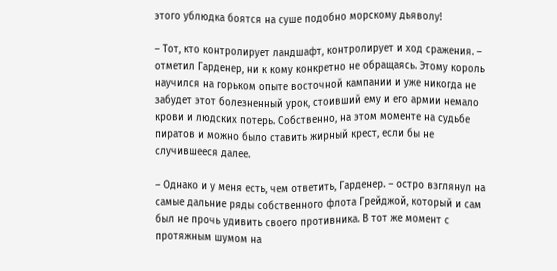этого ублюдка боятся на суше подобно морскому дьяволу!

– Тот, кто контролирует ландшафт, контролирует и ход сражения. – отметил Гарденер, ни к кому конкретно не обращаясь. Этому король научился на горьком опыте восточной кампании и уже никогда не забудет этот болезненный урок, стоивший ему и его армии немало крови и людских потерь. Собственно, на этом моменте на судьбе пиратов и можно было ставить жирный крест, если бы не случившееся далее.

– Однако и у меня есть, чем ответить, Гарденер. – остро взглянул на самые дальние ряды собственного флота Грейджой, который и сам был не прочь удивить своего противника. В тот же момент с протяжным шумом на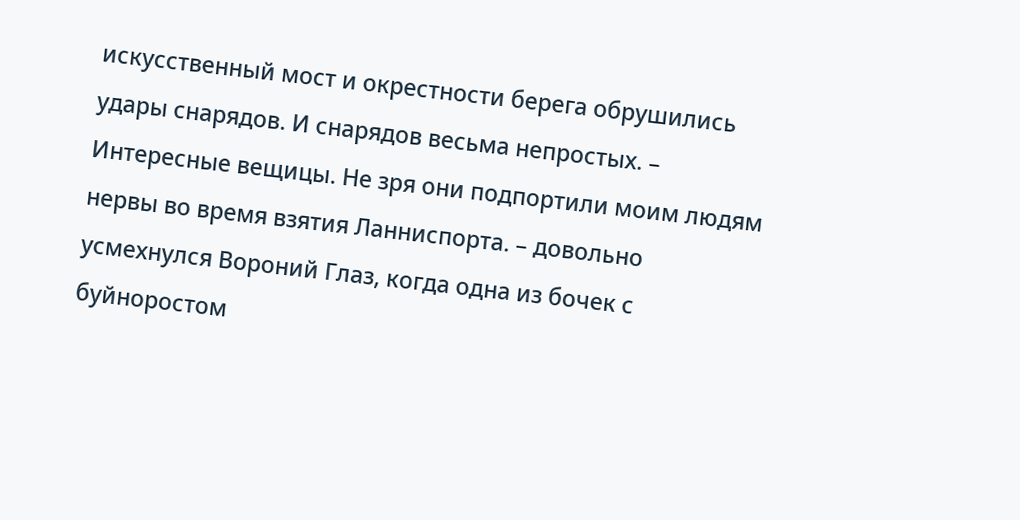искусственный мост и окрестности берега обрушились удары снарядов. И снарядов весьма непростых. – Интересные вещицы. Не зря они подпортили моим людям нервы во время взятия Ланниспорта. – довольно усмехнулся Вороний Глаз, когда одна из бочек с буйноростом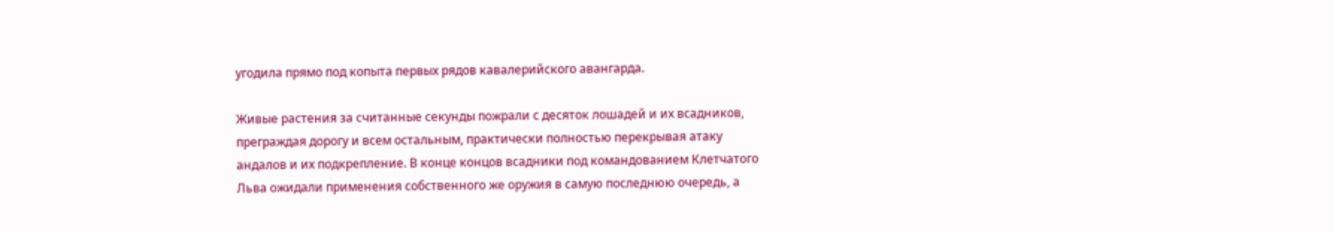угодила прямо под копыта первых рядов кавалерийского авангарда.

Живые растения за считанные секунды пожрали с десяток лошадей и их всадников, преграждая дорогу и всем остальным, практически полностью перекрывая атаку андалов и их подкрепление. В конце концов всадники под командованием Клетчатого Льва ожидали применения собственного же оружия в самую последнюю очередь, а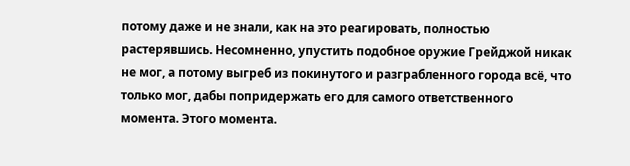потому даже и не знали, как на это реагировать, полностью растерявшись. Несомненно, упустить подобное оружие Грейджой никак не мог, а потому выгреб из покинутого и разграбленного города всё, что только мог, дабы попридержать его для самого ответственного момента. Этого момента.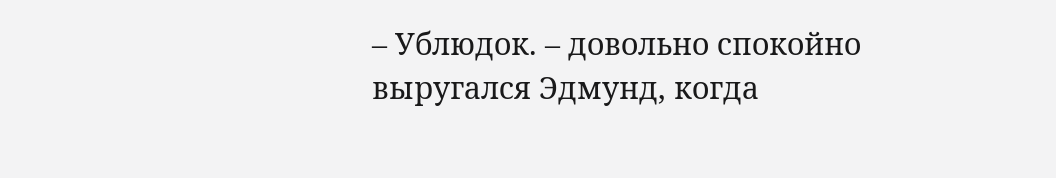– Ублюдок. – довольно спокойно выругался Эдмунд, когда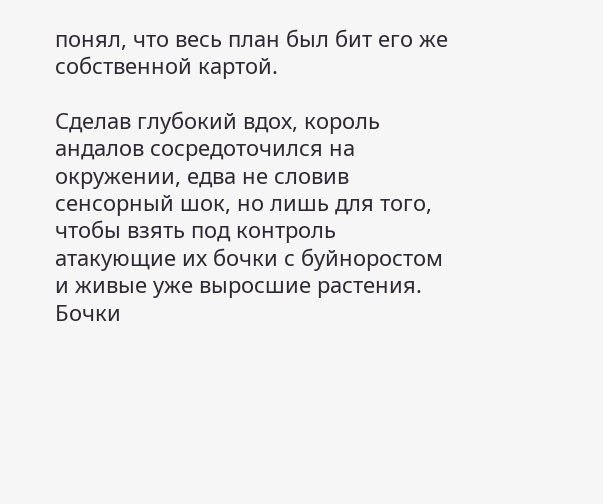понял, что весь план был бит его же собственной картой.

Сделав глубокий вдох, король андалов сосредоточился на окружении, едва не словив сенсорный шок, но лишь для того, чтобы взять под контроль атакующие их бочки с буйноростом и живые уже выросшие растения. Бочки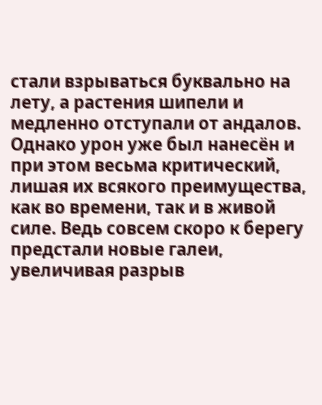стали взрываться буквально на лету, а растения шипели и медленно отступали от андалов. Однако урон уже был нанесён и при этом весьма критический, лишая их всякого преимущества, как во времени, так и в живой силе. Ведь совсем скоро к берегу предстали новые галеи, увеличивая разрыв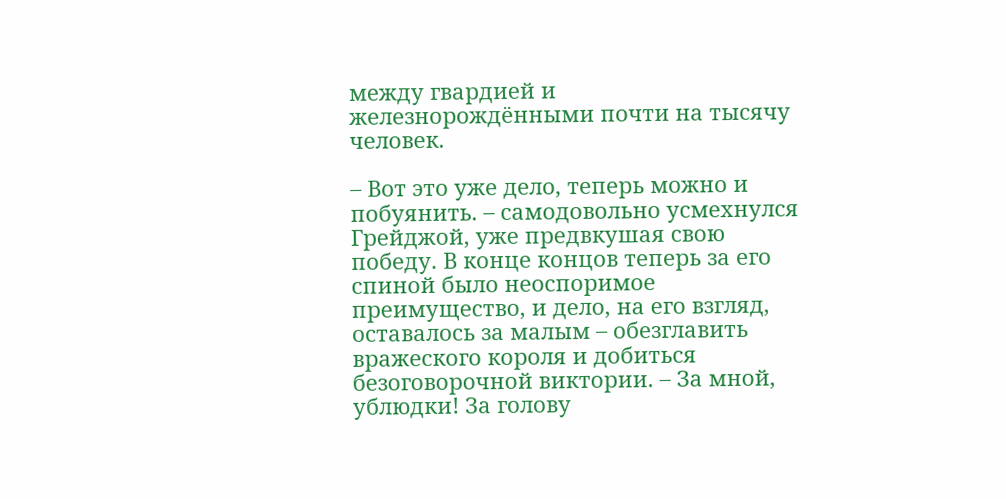между гвардией и железнорождёнными почти на тысячу человек.

– Вот это уже дело, теперь можно и побуянить. – самодовольно усмехнулся Грейджой, уже предвкушая свою победу. В конце концов теперь за его спиной было неоспоримое преимущество, и дело, на его взгляд, оставалось за малым – обезглавить вражеского короля и добиться безоговорочной виктории. – За мной, ублюдки! За голову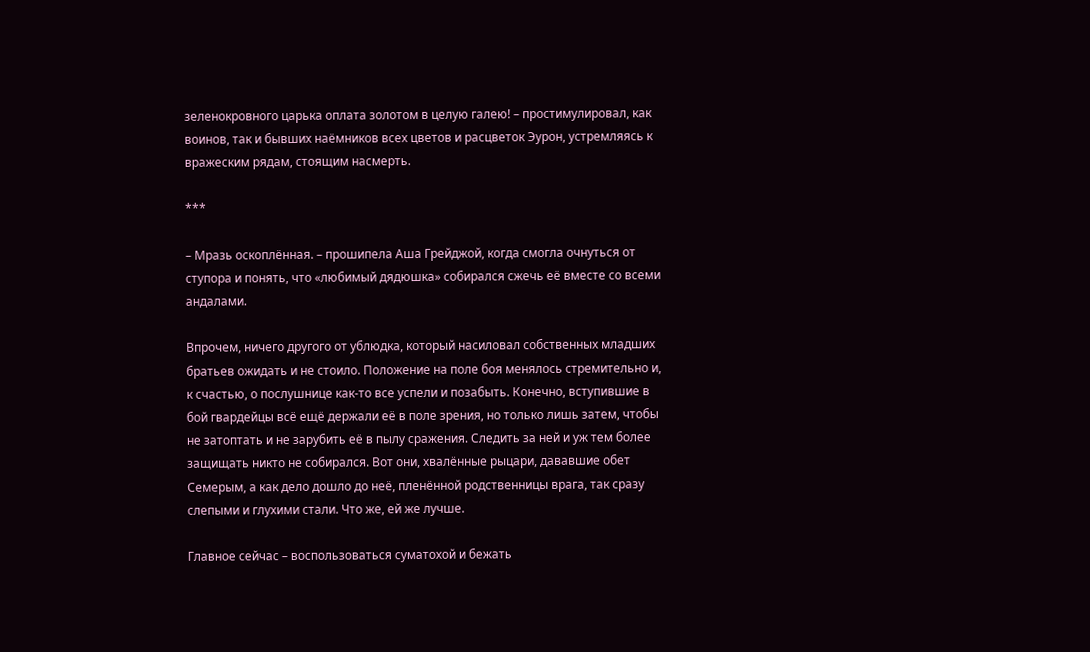зеленокровного царька оплата золотом в целую галею! – простимулировал, как воинов, так и бывших наёмников всех цветов и расцветок Эурон, устремляясь к вражеским рядам, стоящим насмерть.

***

– Мразь оскоплённая. – прошипела Аша Грейджой, когда смогла очнуться от ступора и понять, что «любимый дядюшка» собирался сжечь её вместе со всеми андалами.

Впрочем, ничего другого от ублюдка, который насиловал собственных младших братьев ожидать и не стоило. Положение на поле боя менялось стремительно и, к счастью, о послушнице как-то все успели и позабыть. Конечно, вступившие в бой гвардейцы всё ещё держали её в поле зрения, но только лишь затем, чтобы не затоптать и не зарубить её в пылу сражения. Следить за ней и уж тем более защищать никто не собирался. Вот они, хвалённые рыцари, дававшие обет Семерым, а как дело дошло до неё, пленённой родственницы врага, так сразу слепыми и глухими стали. Что же, ей же лучше.

Главное сейчас – воспользоваться суматохой и бежать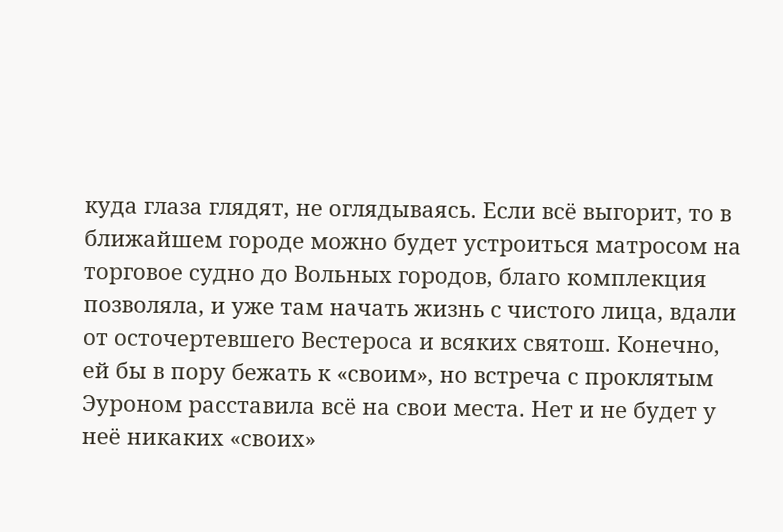куда глаза глядят, не оглядываясь. Если всё выгорит, то в ближайшем городе можно будет устроиться матросом на торговое судно до Вольных городов, благо комплекция позволяла, и уже там начать жизнь с чистого лица, вдали от осточертевшего Вестероса и всяких святош. Конечно, ей бы в пору бежать к «своим», но встреча с проклятым Эуроном расставила всё на свои места. Нет и не будет у неё никаких «своих»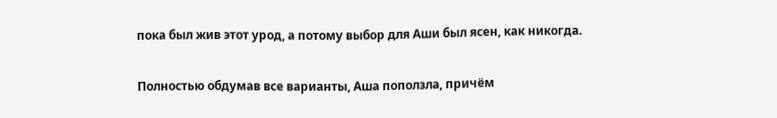пока был жив этот урод, а потому выбор для Аши был ясен, как никогда.

Полностью обдумав все варианты, Аша поползла, причём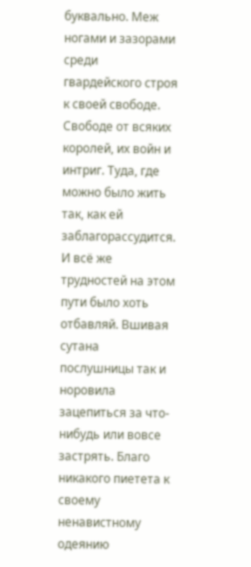буквально. Меж ногами и зазорами среди гвардейского строя к своей свободе. Свободе от всяких королей, их войн и интриг. Туда, где можно было жить так, как ей заблагорассудится. И всё же трудностей на этом пути было хоть отбавляй. Вшивая сутана послушницы так и норовила зацепиться за что-нибудь или вовсе застрять. Благо никакого пиетета к своему ненавистному одеянию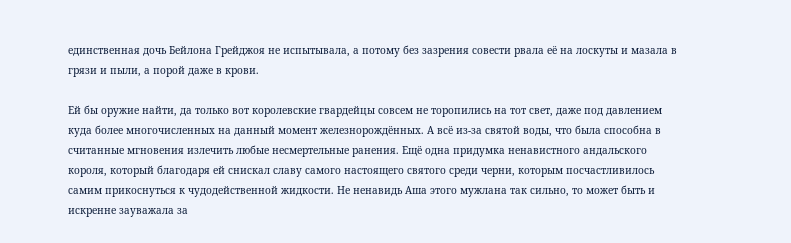единственная дочь Бейлона Грейджоя не испытывала, а потому без зазрения совести рвала её на лоскуты и мазала в грязи и пыли, а порой даже в крови.

Ей бы оружие найти, да только вот королевские гвардейцы совсем не торопились на тот свет, даже под давлением куда более многочисленных на данный момент железнорождённых. А всё из-за святой воды, что была способна в считанные мгновения излечить любые несмертельные ранения. Ещё одна придумка ненавистного андальского короля, который благодаря ей снискал славу самого настоящего святого среди черни, которым посчастливилось самим прикоснуться к чудодейственной жидкости. Не ненавидь Аша этого мужлана так сильно, то может быть и искренне зауважала за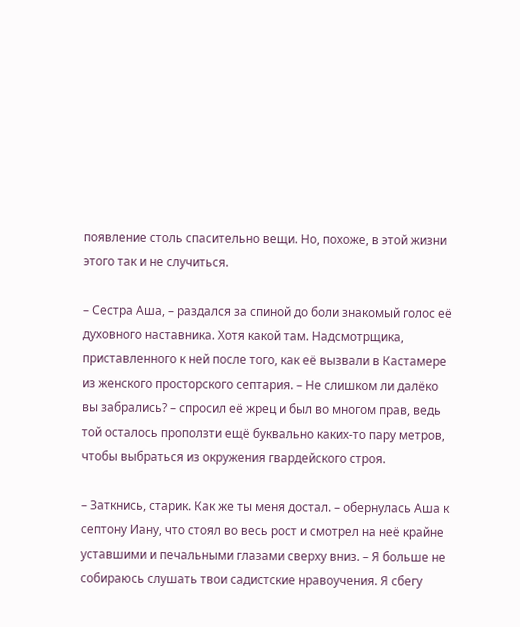появление столь спасительно вещи. Но, похоже, в этой жизни этого так и не случиться.

– Сестра Аша, – раздался за спиной до боли знакомый голос её духовного наставника. Хотя какой там. Надсмотрщика, приставленного к ней после того, как её вызвали в Кастамере из женского просторского септария. – Не слишком ли далёко вы забрались? – спросил её жрец и был во многом прав, ведь той осталось проползти ещё буквально каких-то пару метров, чтобы выбраться из окружения гвардейского строя.

– Заткнись, старик. Как же ты меня достал. – обернулась Аша к септону Иану, что стоял во весь рост и смотрел на неё крайне уставшими и печальными глазами сверху вниз. – Я больше не собираюсь слушать твои садистские нравоучения. Я сбегу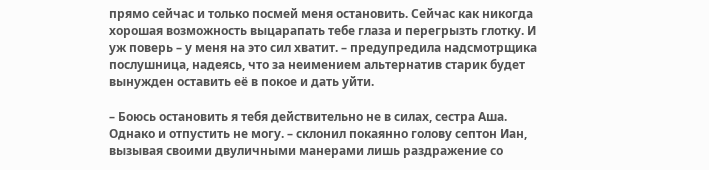прямо сейчас и только посмей меня остановить. Сейчас как никогда хорошая возможность выцарапать тебе глаза и перегрызть глотку. И уж поверь – у меня на это сил хватит. – предупредила надсмотрщика послушница, надеясь, что за неимением альтернатив старик будет вынужден оставить её в покое и дать уйти.

– Боюсь остановить я тебя действительно не в силах, сестра Аша. Однако и отпустить не могу. – склонил покаянно голову септон Иан, вызывая своими двуличными манерами лишь раздражение со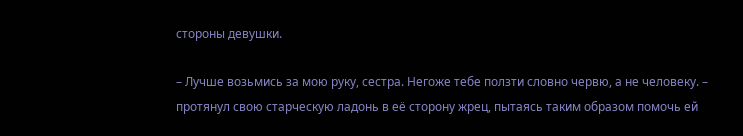стороны девушки.

– Лучше возьмись за мою руку, сестра. Негоже тебе ползти словно червю, а не человеку. – протянул свою старческую ладонь в её сторону жрец, пытаясь таким образом помочь ей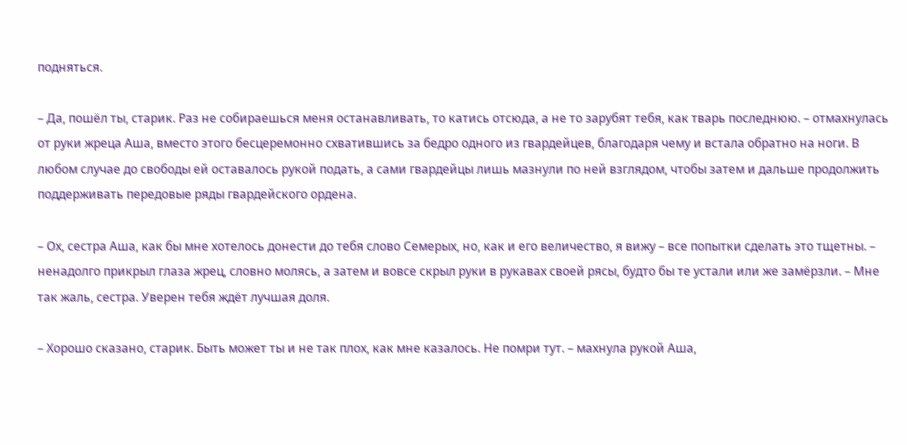подняться.

– Да, пошёл ты, старик. Раз не собираешься меня останавливать, то катись отсюда, а не то зарубят тебя, как тварь последнюю. – отмахнулась от руки жреца Аша, вместо этого бесцеремонно схватившись за бедро одного из гвардейцев, благодаря чему и встала обратно на ноги. В любом случае до свободы ей оставалось рукой подать, а сами гвардейцы лишь мазнули по ней взглядом, чтобы затем и дальше продолжить поддерживать передовые ряды гвардейского ордена.

– Ох, сестра Аша, как бы мне хотелось донести до тебя слово Семерых, но, как и его величество, я вижу – все попытки сделать это тщетны. – ненадолго прикрыл глаза жрец, словно молясь, а затем и вовсе скрыл руки в рукавах своей рясы, будто бы те устали или же замёрзли. – Мне так жаль, сестра. Уверен тебя ждёт лучшая доля.

– Хорошо сказано, старик. Быть может ты и не так плох, как мне казалось. Не помри тут. – махнула рукой Аша,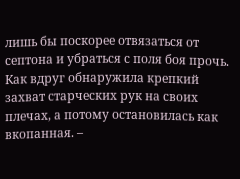лишь бы поскорее отвязаться от септона и убраться с поля боя прочь. Как вдруг обнаружила крепкий захват старческих рук на своих плечах, а потому остановилась как вкопанная. –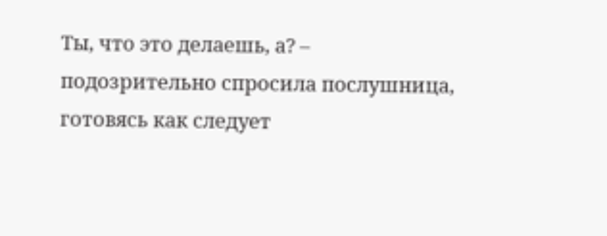Ты, что это делаешь, а? – подозрительно спросила послушница, готовясь как следует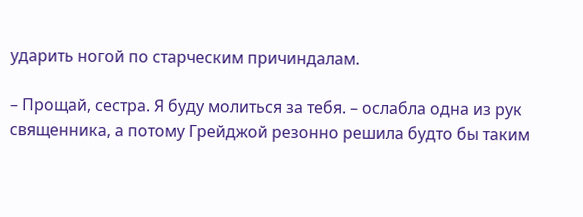ударить ногой по старческим причиндалам.

– Прощай, сестра. Я буду молиться за тебя. – ослабла одна из рук священника, а потому Грейджой резонно решила будто бы таким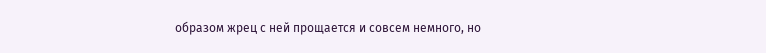образом жрец с ней прощается и совсем немного, но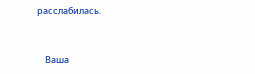расслабилась.


    Ваша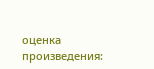оценка произведения: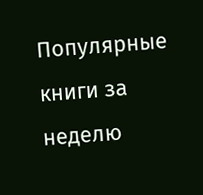Популярные книги за неделю